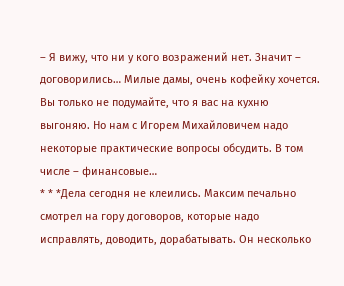– Я вижу, что ни у кого возражений нет. Значит – договорились… Милые дамы, очень кофейку хочется. Вы только не подумайте, что я вас на кухню выгоняю. Но нам с Игорем Михайловичем надо некоторые практические вопросы обсудить. В том числе – финансовые…
* * *Дела сегодня не клеились. Максим печально смотрел на гору договоров, которые надо исправлять, доводить, дорабатывать. Он несколько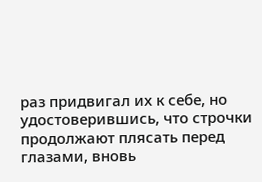раз придвигал их к себе, но удостоверившись, что строчки продолжают плясать перед глазами, вновь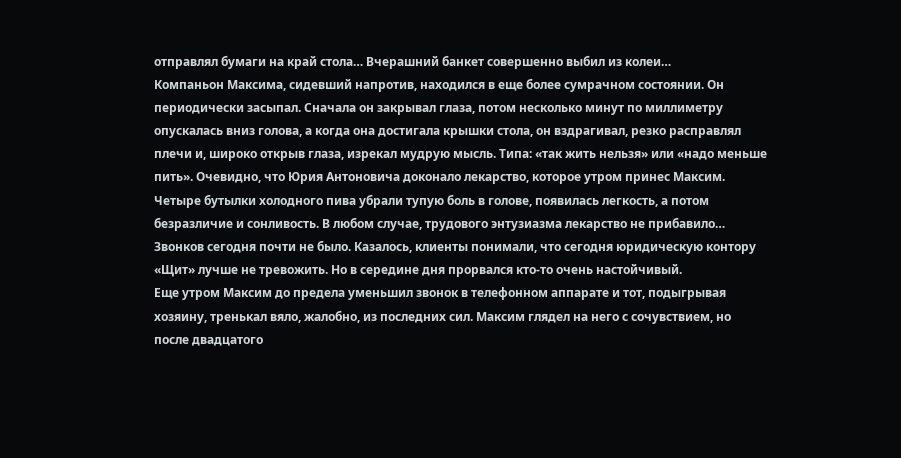отправлял бумаги на край стола… Вчерашний банкет совершенно выбил из колеи…
Компаньон Максима, сидевший напротив, находился в еще более сумрачном состоянии. Он периодически засыпал. Сначала он закрывал глаза, потом несколько минут по миллиметру опускалась вниз голова, а когда она достигала крышки стола, он вздрагивал, резко расправлял плечи и, широко открыв глаза, изрекал мудрую мысль. Типа: «так жить нельзя» или «надо меньше пить». Очевидно, что Юрия Антоновича доконало лекарство, которое утром принес Максим. Четыре бутылки холодного пива убрали тупую боль в голове, появилась легкость, а потом безразличие и сонливость. В любом случае, трудового энтузиазма лекарство не прибавило…
Звонков сегодня почти не было. Казалось, клиенты понимали, что сегодня юридическую контору «Щит» лучше не тревожить. Но в середине дня прорвался кто-то очень настойчивый.
Еще утром Максим до предела уменьшил звонок в телефонном аппарате и тот, подыгрывая хозяину, тренькал вяло, жалобно, из последних сил. Максим глядел на него с сочувствием, но после двадцатого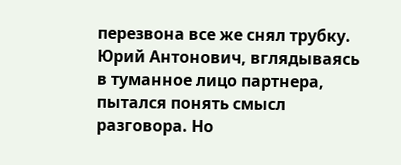перезвона все же снял трубку.
Юрий Антонович, вглядываясь в туманное лицо партнера, пытался понять смысл разговора. Но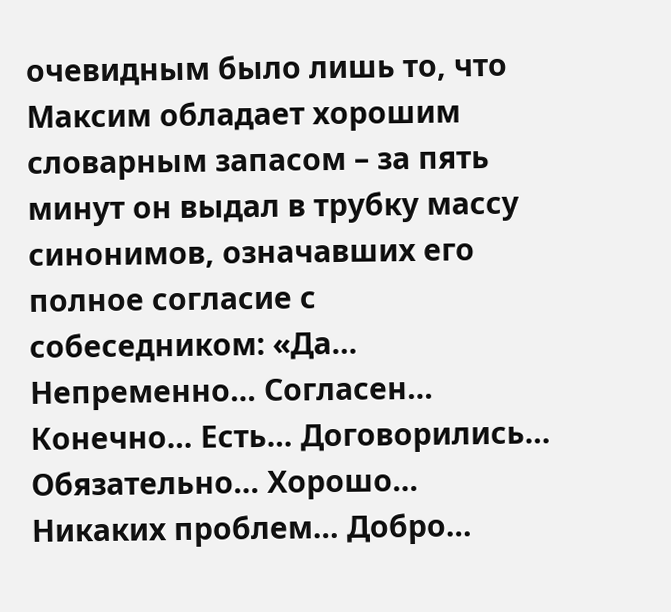очевидным было лишь то, что Максим обладает хорошим словарным запасом – за пять минут он выдал в трубку массу синонимов, означавших его полное согласие с собеседником: «Да… Непременно… Согласен… Конечно… Есть… Договорились… Обязательно… Хорошо… Никаких проблем… Добро…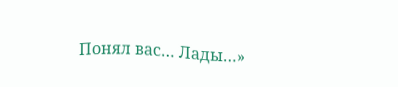Понял вас… Лады…»